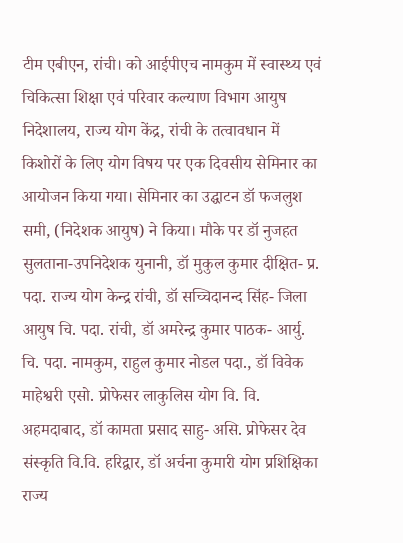टीम एबीएन, रांची। को आईपीएच नामकुम में स्वास्थ्य एवं चिकित्सा शिक्षा एवं परिवार कल्याण विभाग आयुष निदेशालय, राज्य योग केंद्र, रांची के तत्वावधान में किशोरों के लिए योग विषय पर एक दिवसीय सेमिनार का आयोजन किया गया। सेमिनार का उद्घाटन डॉ फजलुश समी, (निदेशक आयुष) ने किया। मौके पर डॉ नुजहत सुलताना-उपनिदेशक युनानी, डॉ मुकुल कुमार दीक्षित- प्र. पदा. राज्य योग केन्द्र रांची, डॉ सच्चिदानन्द सिंह- जिला आयुष चि. पदा. रांची, डॉ अमरेन्द्र कुमार पाठक- आर्यु. चि. पदा. नामकुम, राहुल कुमार नोडल पदा., डॉ विवेक माहेश्वरी एसो. प्रोफेसर लाकुलिस योग वि. वि. अहमदाबाद, डॉ कामता प्रसाद साहु- असि. प्रोफेसर देव संस्कृति वि.वि. हरिद्वार, डॉ अर्चना कुमारी योग प्रशिक्षिका राज्य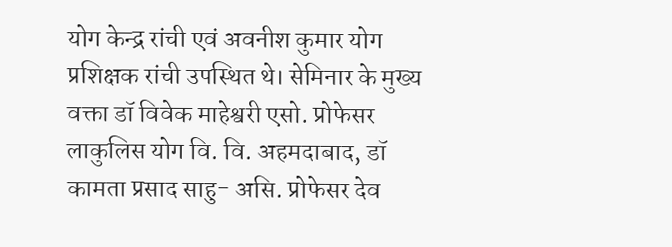योग केन्द्र रांची एवं अवनीश कुमार योग प्रशिक्षक रांची उपस्थित थे। सेमिनार के मुख्य वक्ता डॉ विवेक माहेश्वरी एसो. प्रोफेसर लाकुलिस योग वि. वि. अहमदाबाद, डॉ कामता प्रसाद साहु- असि. प्रोफेसर देव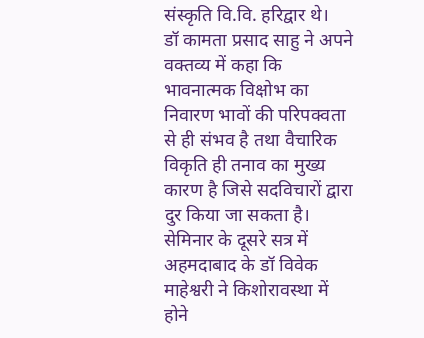संस्कृति वि.वि. हरिद्वार थे।
डॉ कामता प्रसाद साहु ने अपने वक्तव्य में कहा कि भावनात्मक विक्षोभ का निवारण भावों की परिपक्वता से ही संभव है तथा वैचारिक विकृति ही तनाव का मुख्य कारण है जिसे सदविचारों द्वारा दुर किया जा सकता है। सेमिनार के दूसरे सत्र में अहमदाबाद के डॉ विवेक माहेश्वरी ने किशोरावस्था में होने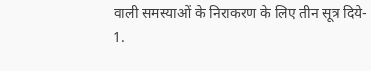वाली समस्याओं के निराकरण के लिए तीन सूत्र दिये-
1.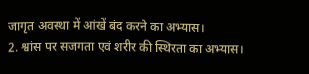जागृत अवस्था में आंखें बंद करने का अभ्यास।
2. श्वांस पर सजगता एवं शरीर की स्थिरता का अभ्यास।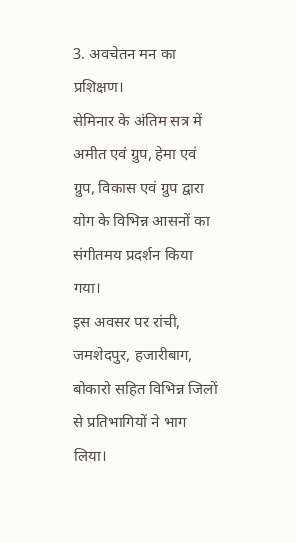3. अवचेतन मन का प्रशिक्षण।
सेमिनार के अंतिम सत्र में अमीत एवं ग्रुप, हेमा एवं ग्रुप, विकास एवं ग्रुप द्वारा योग के विभिन्न आसनों का संगीतमय प्रदर्शन किया गया।
इस अवसर पर रांची, जमशेदपुर, हजारीबाग, बोकारो सहित विभिन्न जिलों से प्रतिभागियों ने भाग लिया।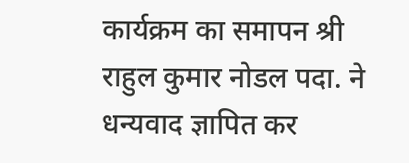कार्यक्रम का समापन श्री राहुल कुमार नोडल पदा. ने धन्यवाद ज्ञापित कर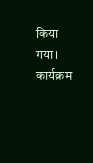किया गया। कार्यक्रम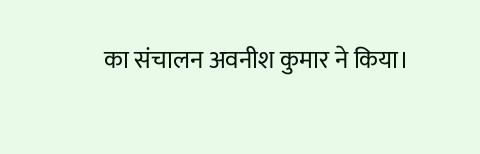का संचालन अवनीश कुमार ने किया।